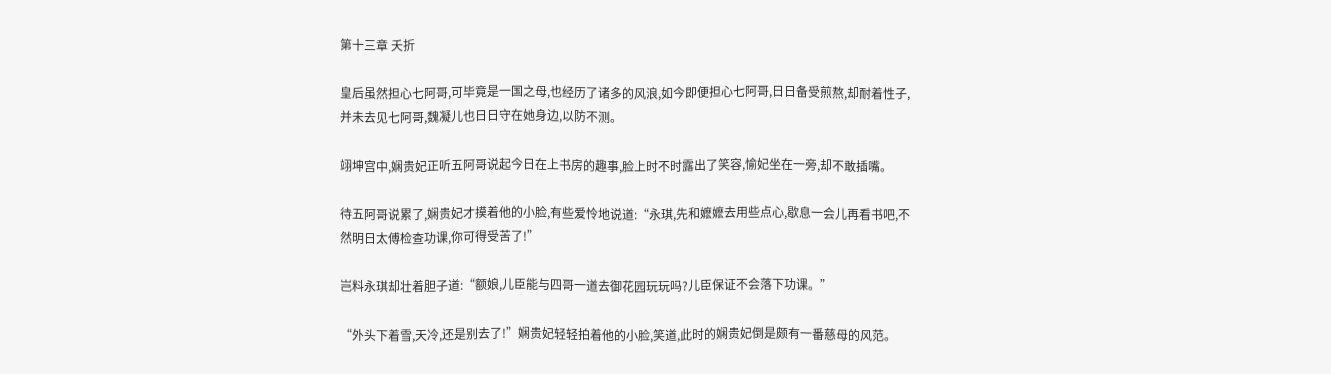第十三章 夭折

皇后虽然担心七阿哥,可毕竟是一国之母,也经历了诸多的风浪,如今即便担心七阿哥,日日备受煎熬,却耐着性子,并未去见七阿哥,魏凝儿也日日守在她身边,以防不测。

翊坤宫中,娴贵妃正听五阿哥说起今日在上书房的趣事,脸上时不时露出了笑容,愉妃坐在一旁,却不敢插嘴。

待五阿哥说累了,娴贵妃才摸着他的小脸,有些爱怜地说道:“永琪,先和嬷嬷去用些点心,歇息一会儿再看书吧,不然明日太傅检查功课,你可得受苦了!”

岂料永琪却壮着胆子道:“额娘,儿臣能与四哥一道去御花园玩玩吗?儿臣保证不会落下功课。”

“外头下着雪,天冷,还是别去了!”娴贵妃轻轻拍着他的小脸,笑道,此时的娴贵妃倒是颇有一番慈母的风范。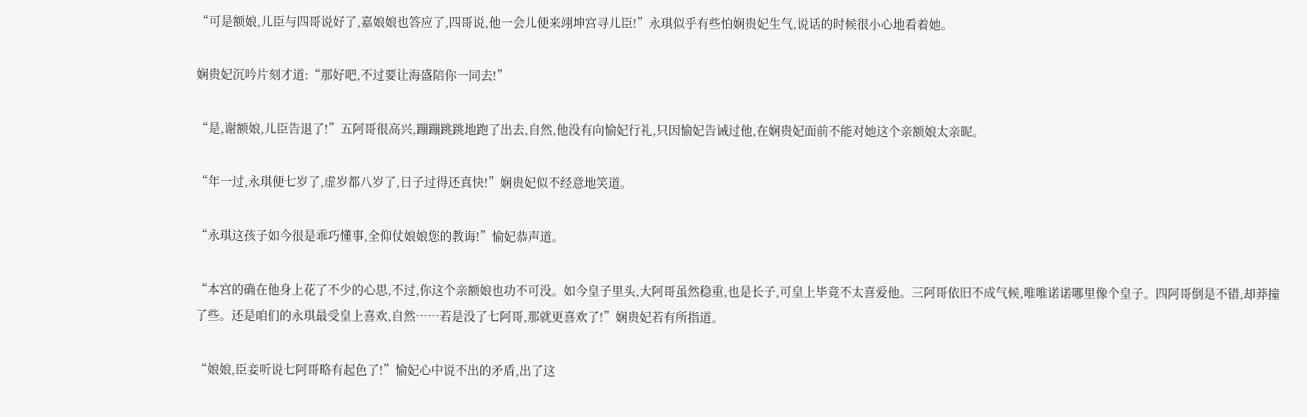“可是额娘,儿臣与四哥说好了,嘉娘娘也答应了,四哥说,他一会儿便来翊坤宫寻儿臣!”永琪似乎有些怕娴贵妃生气,说话的时候很小心地看着她。

娴贵妃沉吟片刻才道:“那好吧,不过要让海盛陪你一同去!”

“是,谢额娘,儿臣告退了!”五阿哥很高兴,蹦蹦跳跳地跑了出去,自然,他没有向愉妃行礼,只因愉妃告诫过他,在娴贵妃面前不能对她这个亲额娘太亲昵。

“年一过,永琪便七岁了,虚岁都八岁了,日子过得还真快!”娴贵妃似不经意地笑道。

“永琪这孩子如今很是乖巧懂事,全仰仗娘娘您的教诲!”愉妃恭声道。

“本宫的确在他身上花了不少的心思,不过,你这个亲额娘也功不可没。如今皇子里头,大阿哥虽然稳重,也是长子,可皇上毕竟不太喜爱他。三阿哥依旧不成气候,唯唯诺诺哪里像个皇子。四阿哥倒是不错,却莽撞了些。还是咱们的永琪最受皇上喜欢,自然……若是没了七阿哥,那就更喜欢了!”娴贵妃若有所指道。

“娘娘,臣妾听说七阿哥略有起色了!”愉妃心中说不出的矛盾,出了这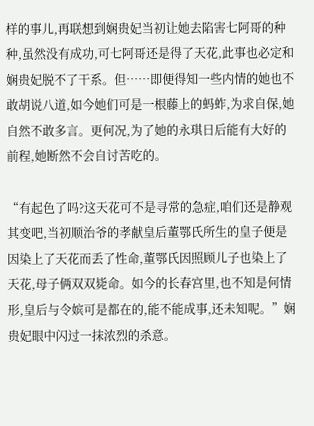样的事儿,再联想到娴贵妃当初让她去陷害七阿哥的种种,虽然没有成功,可七阿哥还是得了天花,此事也必定和娴贵妃脱不了干系。但……即便得知一些内情的她也不敢胡说八道,如今她们可是一根藤上的蚂蚱,为求自保,她自然不敢多言。更何况,为了她的永琪日后能有大好的前程,她断然不会自讨苦吃的。

“有起色了吗?这天花可不是寻常的急症,咱们还是静观其变吧,当初顺治爷的孝献皇后董鄂氏所生的皇子便是因染上了天花而丢了性命,董鄂氏因照顾儿子也染上了天花,母子俩双双毙命。如今的长春宫里,也不知是何情形,皇后与令嫔可是都在的,能不能成事,还未知呢。”娴贵妃眼中闪过一抹浓烈的杀意。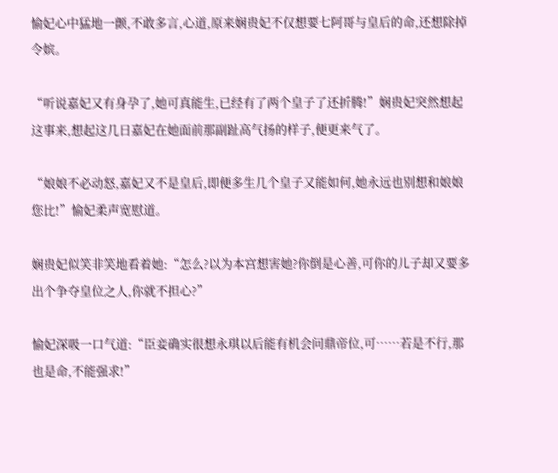愉妃心中猛地一颤,不敢多言,心道,原来娴贵妃不仅想要七阿哥与皇后的命,还想除掉令嫔。

“听说嘉妃又有身孕了,她可真能生,已经有了两个皇子了还折腾!”娴贵妃突然想起这事来,想起这几日嘉妃在她面前那副趾高气扬的样子,便更来气了。

“娘娘不必动怒,嘉妃又不是皇后,即便多生几个皇子又能如何,她永远也别想和娘娘您比!”愉妃柔声宽慰道。

娴贵妃似笑非笑地看着她:“怎么?以为本宫想害她?你倒是心善,可你的儿子却又要多出个争夺皇位之人,你就不担心?”

愉妃深吸一口气道:“臣妾确实很想永琪以后能有机会问鼎帝位,可……若是不行,那也是命,不能强求!”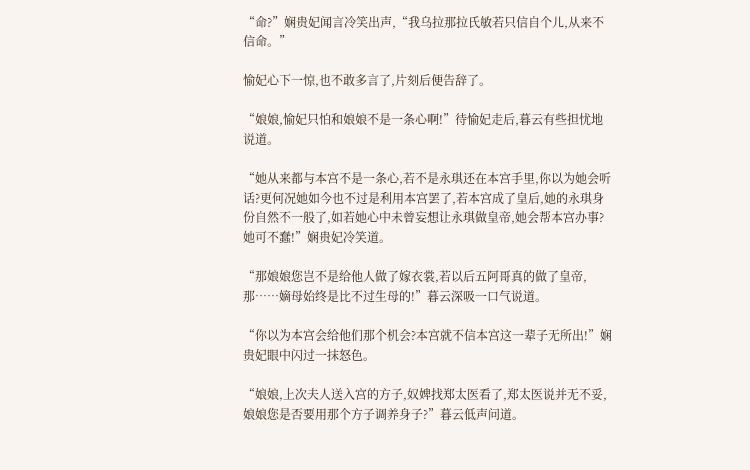“命?”娴贵妃闻言冷笑出声,“我乌拉那拉氏敏若只信自个儿,从来不信命。”

愉妃心下一惊,也不敢多言了,片刻后便告辞了。

“娘娘,愉妃只怕和娘娘不是一条心啊!”待愉妃走后,暮云有些担忧地说道。

“她从来都与本宫不是一条心,若不是永琪还在本宫手里,你以为她会听话?更何况她如今也不过是利用本宫罢了,若本宫成了皇后,她的永琪身份自然不一般了,如若她心中未曾妄想让永琪做皇帝,她会帮本宫办事?她可不蠢!”娴贵妃冷笑道。

“那娘娘您岂不是给他人做了嫁衣裳,若以后五阿哥真的做了皇帝,那……嫡母始终是比不过生母的!”暮云深吸一口气说道。

“你以为本宫会给他们那个机会?本宫就不信本宫这一辈子无所出!”娴贵妃眼中闪过一抹怒色。

“娘娘,上次夫人送入宫的方子,奴婢找郑太医看了,郑太医说并无不妥,娘娘您是否要用那个方子调养身子?”暮云低声问道。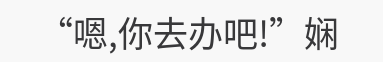“嗯,你去办吧!”娴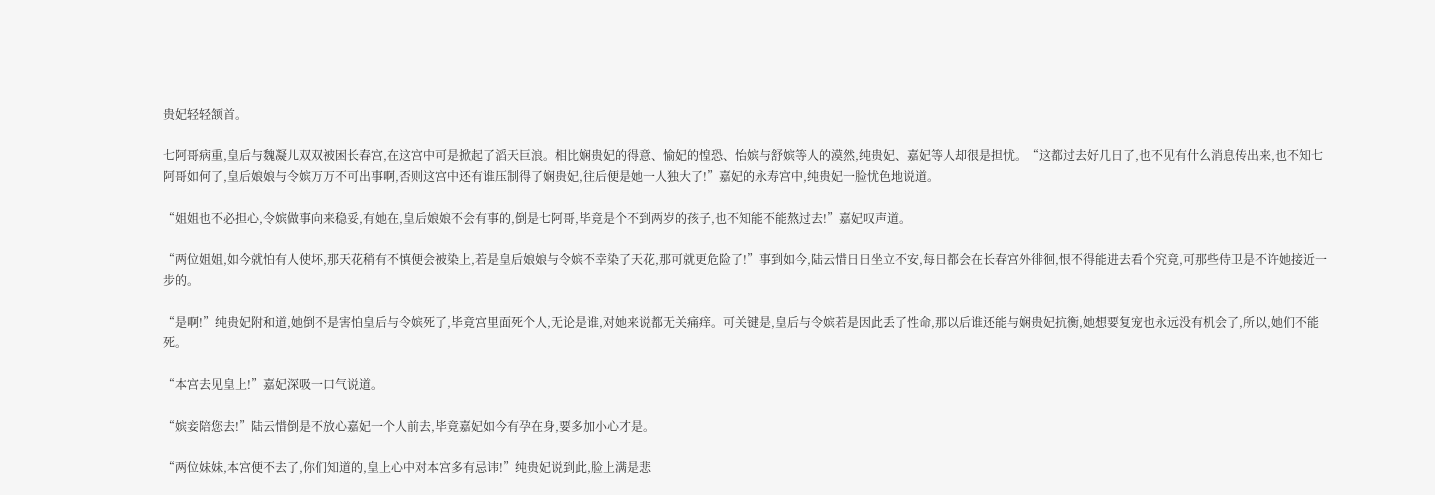贵妃轻轻颔首。

七阿哥病重,皇后与魏凝儿双双被困长春宫,在这宫中可是掀起了滔天巨浪。相比娴贵妃的得意、愉妃的惶恐、怡嫔与舒嫔等人的漠然,纯贵妃、嘉妃等人却很是担忧。“这都过去好几日了,也不见有什么消息传出来,也不知七阿哥如何了,皇后娘娘与令嫔万万不可出事啊,否则这宫中还有谁压制得了娴贵妃,往后便是她一人独大了!”嘉妃的永寿宫中,纯贵妃一脸忧色地说道。

“姐姐也不必担心,令嫔做事向来稳妥,有她在,皇后娘娘不会有事的,倒是七阿哥,毕竟是个不到两岁的孩子,也不知能不能熬过去!”嘉妃叹声道。

“两位姐姐,如今就怕有人使坏,那天花稍有不慎便会被染上,若是皇后娘娘与令嫔不幸染了天花,那可就更危险了!”事到如今,陆云惜日日坐立不安,每日都会在长春宫外徘徊,恨不得能进去看个究竟,可那些侍卫是不许她接近一步的。

“是啊!”纯贵妃附和道,她倒不是害怕皇后与令嫔死了,毕竟宫里面死个人,无论是谁,对她来说都无关痛痒。可关键是,皇后与令嫔若是因此丢了性命,那以后谁还能与娴贵妃抗衡,她想要复宠也永远没有机会了,所以,她们不能死。

“本宫去见皇上!”嘉妃深吸一口气说道。

“嫔妾陪您去!”陆云惜倒是不放心嘉妃一个人前去,毕竟嘉妃如今有孕在身,要多加小心才是。

“两位妹妹,本宫便不去了,你们知道的,皇上心中对本宫多有忌讳!”纯贵妃说到此,脸上满是悲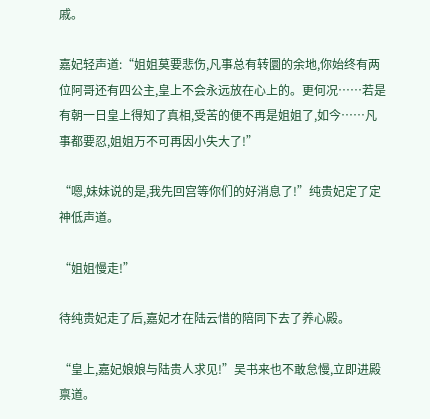戚。

嘉妃轻声道:“姐姐莫要悲伤,凡事总有转圜的余地,你始终有两位阿哥还有四公主,皇上不会永远放在心上的。更何况……若是有朝一日皇上得知了真相,受苦的便不再是姐姐了,如今……凡事都要忍,姐姐万不可再因小失大了!”

“嗯,妹妹说的是,我先回宫等你们的好消息了!”纯贵妃定了定神低声道。

“姐姐慢走!”

待纯贵妃走了后,嘉妃才在陆云惜的陪同下去了养心殿。

“皇上,嘉妃娘娘与陆贵人求见!”吴书来也不敢怠慢,立即进殿禀道。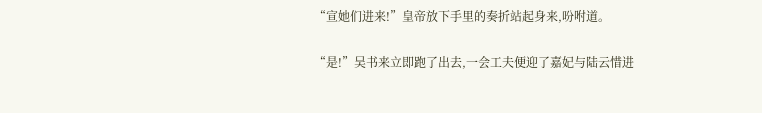“宣她们进来!”皇帝放下手里的奏折站起身来,吩咐道。

“是!”吴书来立即跑了出去,一会工夫便迎了嘉妃与陆云惜进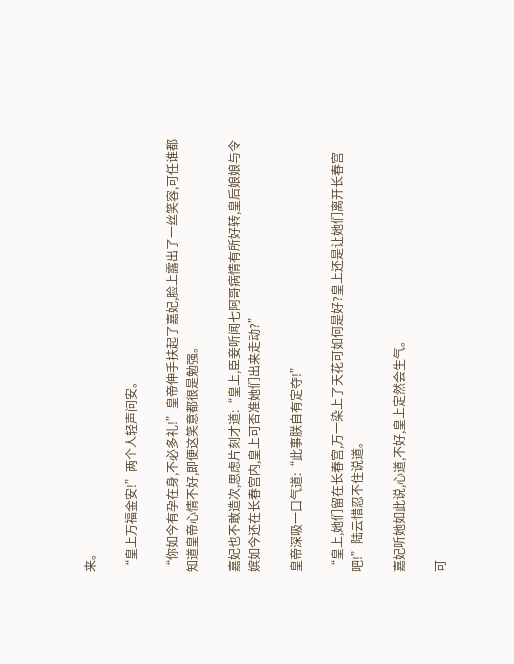来。

“皇上万福金安!”两个人轻声问安。

“你如今有孕在身,不必多礼!”皇帝伸手扶起了嘉妃,脸上露出了一丝笑容,可任谁都知道皇帝心情不好,即便这笑意都很是勉强。

嘉妃也不敢造次,思虑片刻才道:“皇上,臣妾听闻七阿哥病情有所好转,皇后娘娘与令嫔如今还在长春宫内,皇上可否准她们出来走动?”

皇帝深吸一口气道:“此事朕自有定夺!”

“皇上,她们留在长春宫,万一染上了天花可如何是好?皇上还是让她们离开长春宫吧!”陆云惜忍不住说道。

嘉妃听她如此说,心道,不好,皇上定然会生气。

可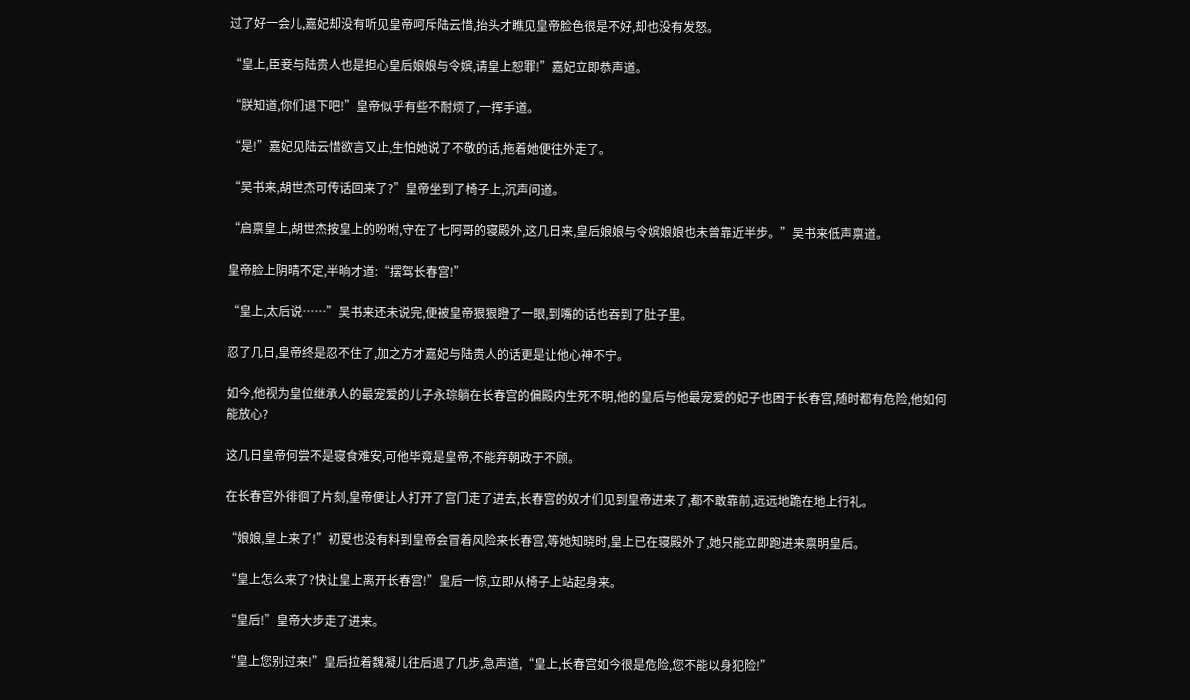过了好一会儿,嘉妃却没有听见皇帝呵斥陆云惜,抬头才瞧见皇帝脸色很是不好,却也没有发怒。

“皇上,臣妾与陆贵人也是担心皇后娘娘与令嫔,请皇上恕罪!”嘉妃立即恭声道。

“朕知道,你们退下吧!”皇帝似乎有些不耐烦了,一挥手道。

“是!”嘉妃见陆云惜欲言又止,生怕她说了不敬的话,拖着她便往外走了。

“吴书来,胡世杰可传话回来了?”皇帝坐到了椅子上,沉声问道。

“启禀皇上,胡世杰按皇上的吩咐,守在了七阿哥的寝殿外,这几日来,皇后娘娘与令嫔娘娘也未曾靠近半步。”吴书来低声禀道。

皇帝脸上阴晴不定,半晌才道:“摆驾长春宫!”

“皇上,太后说……”吴书来还未说完,便被皇帝狠狠瞪了一眼,到嘴的话也吞到了肚子里。

忍了几日,皇帝终是忍不住了,加之方才嘉妃与陆贵人的话更是让他心神不宁。

如今,他视为皇位继承人的最宠爱的儿子永琮躺在长春宫的偏殿内生死不明,他的皇后与他最宠爱的妃子也困于长春宫,随时都有危险,他如何能放心?

这几日皇帝何尝不是寝食难安,可他毕竟是皇帝,不能弃朝政于不顾。

在长春宫外徘徊了片刻,皇帝便让人打开了宫门走了进去,长春宫的奴才们见到皇帝进来了,都不敢靠前,远远地跪在地上行礼。

“娘娘,皇上来了!”初夏也没有料到皇帝会冒着风险来长春宫,等她知晓时,皇上已在寝殿外了,她只能立即跑进来禀明皇后。

“皇上怎么来了?快让皇上离开长春宫!”皇后一惊,立即从椅子上站起身来。

“皇后!”皇帝大步走了进来。

“皇上您别过来!”皇后拉着魏凝儿往后退了几步,急声道,“皇上,长春宫如今很是危险,您不能以身犯险!”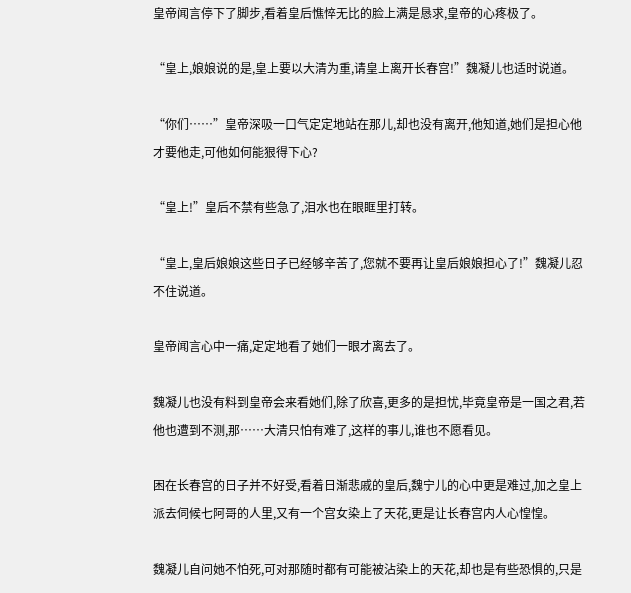皇帝闻言停下了脚步,看着皇后憔悴无比的脸上满是恳求,皇帝的心疼极了。

“皇上,娘娘说的是,皇上要以大清为重,请皇上离开长春宫!”魏凝儿也适时说道。

“你们……”皇帝深吸一口气定定地站在那儿,却也没有离开,他知道,她们是担心他才要他走,可他如何能狠得下心?

“皇上!”皇后不禁有些急了,泪水也在眼眶里打转。

“皇上,皇后娘娘这些日子已经够辛苦了,您就不要再让皇后娘娘担心了!”魏凝儿忍不住说道。

皇帝闻言心中一痛,定定地看了她们一眼才离去了。

魏凝儿也没有料到皇帝会来看她们,除了欣喜,更多的是担忧,毕竟皇帝是一国之君,若他也遭到不测,那……大清只怕有难了,这样的事儿,谁也不愿看见。

困在长春宫的日子并不好受,看着日渐悲戚的皇后,魏宁儿的心中更是难过,加之皇上派去伺候七阿哥的人里,又有一个宫女染上了天花,更是让长春宫内人心惶惶。

魏凝儿自问她不怕死,可对那随时都有可能被沾染上的天花,却也是有些恐惧的,只是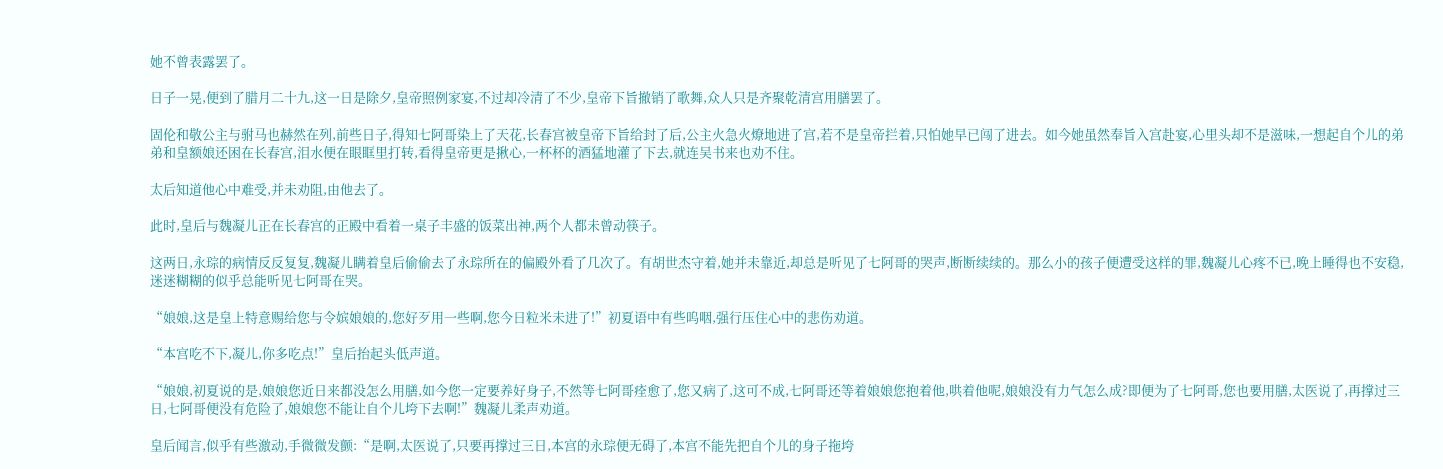她不曾表露罢了。

日子一晃,便到了腊月二十九,这一日是除夕,皇帝照例家宴,不过却冷清了不少,皇帝下旨撤销了歌舞,众人只是齐聚乾清宫用膳罢了。

固伦和敬公主与驸马也赫然在列,前些日子,得知七阿哥染上了天花,长春宫被皇帝下旨给封了后,公主火急火燎地进了宫,若不是皇帝拦着,只怕她早已闯了进去。如今她虽然奉旨入宫赴宴,心里头却不是滋味,一想起自个儿的弟弟和皇额娘还困在长春宫,泪水便在眼眶里打转,看得皇帝更是揪心,一杯杯的酒猛地灌了下去,就连吴书来也劝不住。

太后知道他心中难受,并未劝阻,由他去了。

此时,皇后与魏凝儿正在长春宫的正殿中看着一桌子丰盛的饭菜出神,两个人都未曾动筷子。

这两日,永琮的病情反反复复,魏凝儿瞒着皇后偷偷去了永琮所在的偏殿外看了几次了。有胡世杰守着,她并未靠近,却总是听见了七阿哥的哭声,断断续续的。那么小的孩子便遭受这样的罪,魏凝儿心疼不已,晚上睡得也不安稳,迷迷糊糊的似乎总能听见七阿哥在哭。

“娘娘,这是皇上特意赐给您与令嫔娘娘的,您好歹用一些啊,您今日粒米未进了!”初夏语中有些呜咽,强行压住心中的悲伤劝道。

“本宫吃不下,凝儿,你多吃点!”皇后抬起头低声道。

“娘娘,初夏说的是,娘娘您近日来都没怎么用膳,如今您一定要养好身子,不然等七阿哥痊愈了,您又病了,这可不成,七阿哥还等着娘娘您抱着他,哄着他呢,娘娘没有力气怎么成?即便为了七阿哥,您也要用膳,太医说了,再撑过三日,七阿哥便没有危险了,娘娘您不能让自个儿垮下去啊!”魏凝儿柔声劝道。

皇后闻言,似乎有些激动,手微微发颤:“是啊,太医说了,只要再撑过三日,本宫的永琮便无碍了,本宫不能先把自个儿的身子拖垮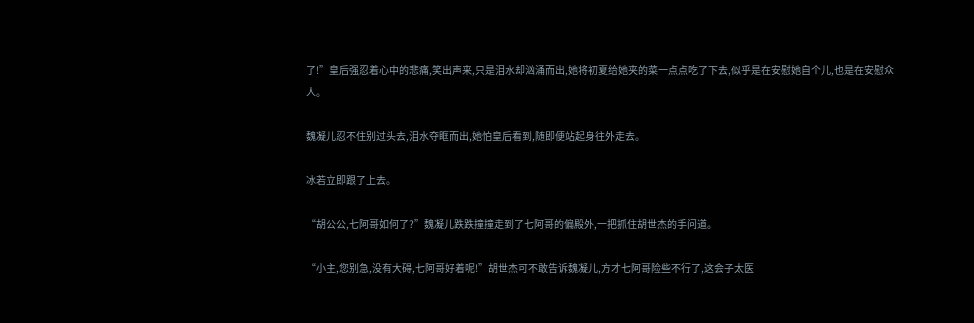了!”皇后强忍着心中的悲痛,笑出声来,只是泪水却汹涌而出,她将初夏给她夹的菜一点点吃了下去,似乎是在安慰她自个儿,也是在安慰众人。

魏凝儿忍不住别过头去,泪水夺眶而出,她怕皇后看到,随即便站起身往外走去。

冰若立即跟了上去。

“胡公公,七阿哥如何了?”魏凝儿跌跌撞撞走到了七阿哥的偏殿外,一把抓住胡世杰的手问道。

“小主,您别急,没有大碍,七阿哥好着呢!”胡世杰可不敢告诉魏凝儿,方才七阿哥险些不行了,这会子太医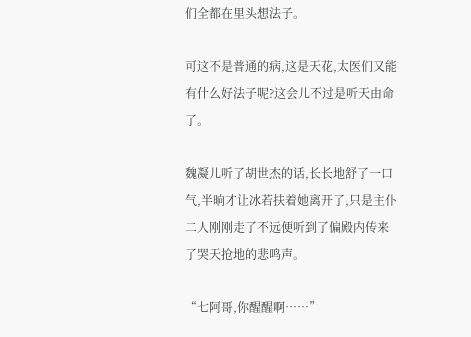们全都在里头想法子。

可这不是普通的病,这是天花,太医们又能有什么好法子呢?这会儿不过是听天由命了。

魏凝儿听了胡世杰的话,长长地舒了一口气,半晌才让冰若扶着她离开了,只是主仆二人刚刚走了不远便听到了偏殿内传来了哭天抢地的悲鸣声。

“七阿哥,你醒醒啊……”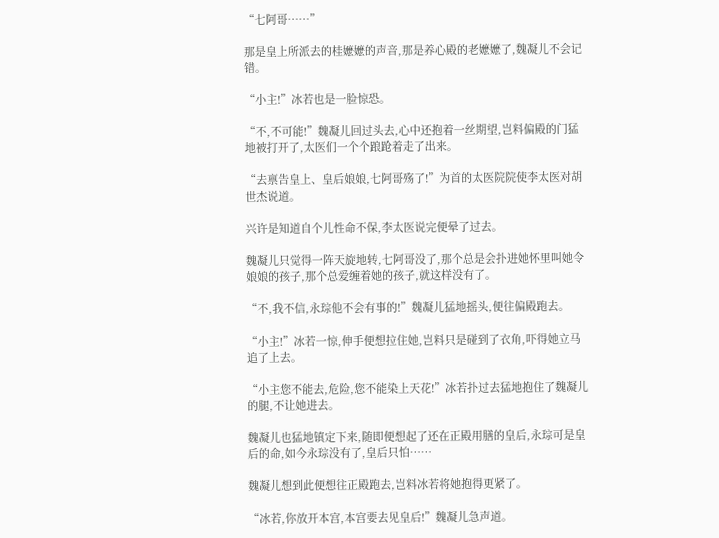“七阿哥……”

那是皇上所派去的桂嬷嬷的声音,那是养心殿的老嬷嬷了,魏凝儿不会记错。

“小主!”冰若也是一脸惊恐。

“不,不可能!”魏凝儿回过头去,心中还抱着一丝期望,岂料偏殿的门猛地被打开了,太医们一个个踉跄着走了出来。

“去禀告皇上、皇后娘娘,七阿哥殇了!”为首的太医院院使李太医对胡世杰说道。

兴许是知道自个儿性命不保,李太医说完便晕了过去。

魏凝儿只觉得一阵天旋地转,七阿哥没了,那个总是会扑进她怀里叫她令娘娘的孩子,那个总爱缠着她的孩子,就这样没有了。

“不,我不信,永琮他不会有事的!”魏凝儿猛地摇头,便往偏殿跑去。

“小主!”冰若一惊,伸手便想拉住她,岂料只是碰到了衣角,吓得她立马追了上去。

“小主您不能去,危险,您不能染上天花!”冰若扑过去猛地抱住了魏凝儿的腿,不让她进去。

魏凝儿也猛地镇定下来,随即便想起了还在正殿用膳的皇后,永琮可是皇后的命,如今永琮没有了,皇后只怕……

魏凝儿想到此便想往正殿跑去,岂料冰若将她抱得更紧了。

“冰若,你放开本宫,本宫要去见皇后!”魏凝儿急声道。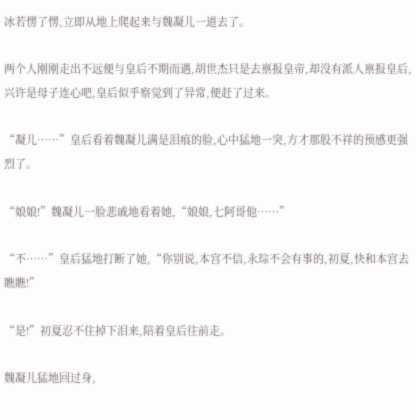冰若愣了愣,立即从地上爬起来与魏凝儿一道去了。

两个人刚刚走出不远便与皇后不期而遇,胡世杰只是去禀报皇帝,却没有派人禀报皇后,兴许是母子连心吧,皇后似乎察觉到了异常,便赶了过来。

“凝儿……”皇后看着魏凝儿满是泪痕的脸,心中猛地一突,方才那股不祥的预感更强烈了。

“娘娘!”魏凝儿一脸悲戚地看着她,“娘娘,七阿哥他……”

“不……”皇后猛地打断了她,“你别说,本宫不信,永琮不会有事的,初夏,快和本宫去瞧瞧!”

“是!”初夏忍不住掉下泪来,陪着皇后往前走。

魏凝儿猛地回过身,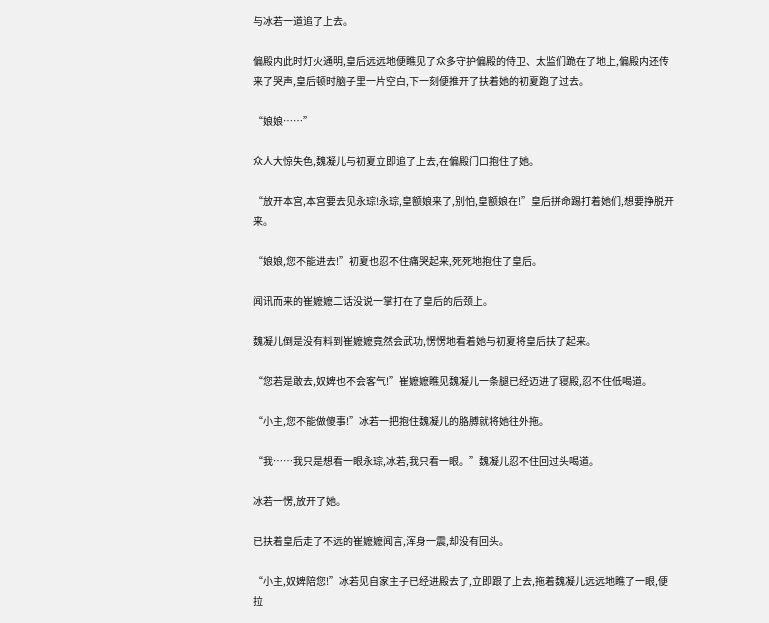与冰若一道追了上去。

偏殿内此时灯火通明,皇后远远地便瞧见了众多守护偏殿的侍卫、太监们跪在了地上,偏殿内还传来了哭声,皇后顿时脑子里一片空白,下一刻便推开了扶着她的初夏跑了过去。

“娘娘……”

众人大惊失色,魏凝儿与初夏立即追了上去,在偏殿门口抱住了她。

“放开本宫,本宫要去见永琮!永琮,皇额娘来了,别怕,皇额娘在!”皇后拼命踢打着她们,想要挣脱开来。

“娘娘,您不能进去!”初夏也忍不住痛哭起来,死死地抱住了皇后。

闻讯而来的崔嬷嬷二话没说一掌打在了皇后的后颈上。

魏凝儿倒是没有料到崔嬷嬷竟然会武功,愣愣地看着她与初夏将皇后扶了起来。

“您若是敢去,奴婢也不会客气!”崔嬷嬷瞧见魏凝儿一条腿已经迈进了寝殿,忍不住低喝道。

“小主,您不能做傻事!”冰若一把抱住魏凝儿的胳膊就将她往外拖。

“我……我只是想看一眼永琮,冰若,我只看一眼。”魏凝儿忍不住回过头喝道。

冰若一愣,放开了她。

已扶着皇后走了不远的崔嬷嬷闻言,浑身一震,却没有回头。

“小主,奴婢陪您!”冰若见自家主子已经进殿去了,立即跟了上去,拖着魏凝儿远远地瞧了一眼,便拉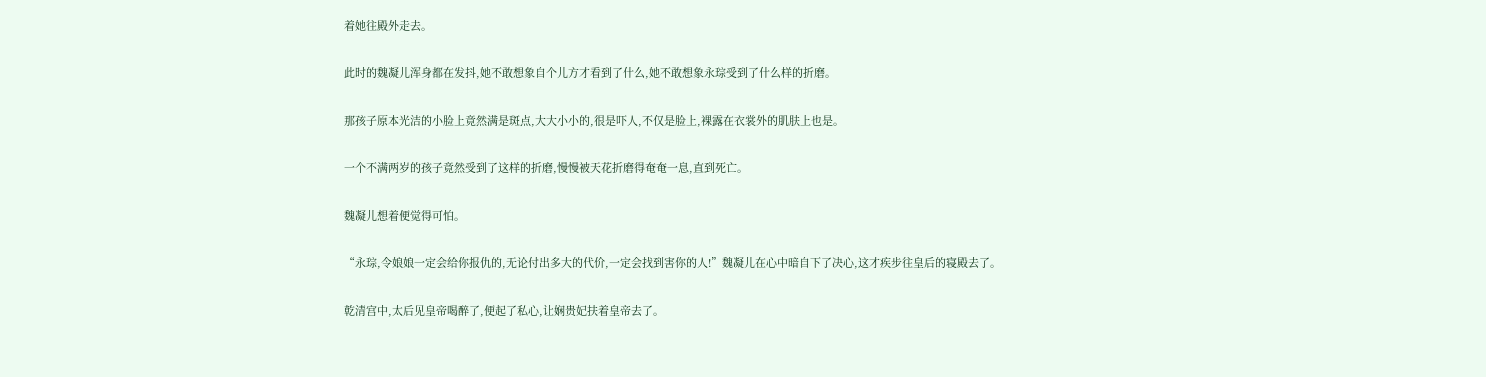着她往殿外走去。

此时的魏凝儿浑身都在发抖,她不敢想象自个儿方才看到了什么,她不敢想象永琮受到了什么样的折磨。

那孩子原本光洁的小脸上竟然满是斑点,大大小小的,很是吓人,不仅是脸上,裸露在衣裳外的肌肤上也是。

一个不满两岁的孩子竟然受到了这样的折磨,慢慢被天花折磨得奄奄一息,直到死亡。

魏凝儿想着便觉得可怕。

“永琮,令娘娘一定会给你报仇的,无论付出多大的代价,一定会找到害你的人!”魏凝儿在心中暗自下了决心,这才疾步往皇后的寝殿去了。

乾清宫中,太后见皇帝喝醉了,便起了私心,让娴贵妃扶着皇帝去了。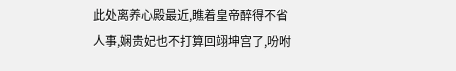此处离养心殿最近,瞧着皇帝醉得不省人事,娴贵妃也不打算回翊坤宫了,吩咐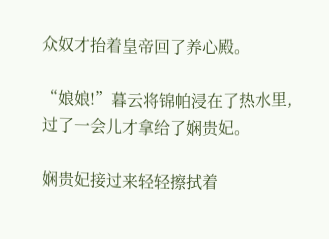众奴才抬着皇帝回了养心殿。

“娘娘!”暮云将锦帕浸在了热水里,过了一会儿才拿给了娴贵妃。

娴贵妃接过来轻轻擦拭着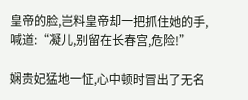皇帝的脸,岂料皇帝却一把抓住她的手,喊道:“凝儿,别留在长春宫,危险!”

娴贵妃猛地一怔,心中顿时冒出了无名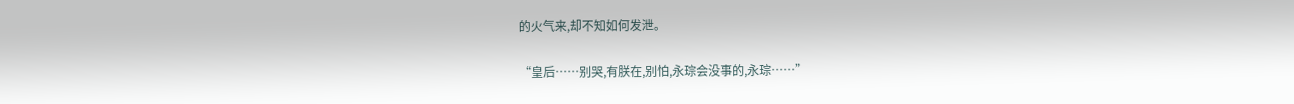的火气来,却不知如何发泄。

“皇后……别哭,有朕在,别怕,永琮会没事的,永琮……”